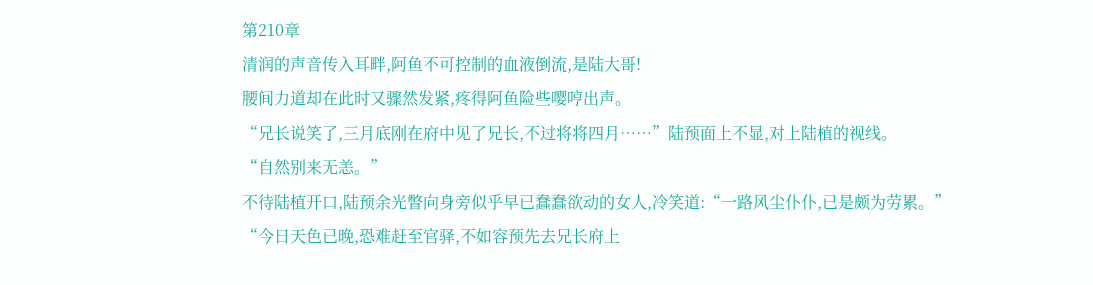第210章
清润的声音传入耳畔,阿鱼不可控制的血液倒流,是陆大哥!
腰间力道却在此时又骤然发紧,疼得阿鱼险些嘤哼出声。
“兄长说笑了,三月底刚在府中见了兄长,不过将将四月……”陆预面上不显,对上陆植的视线。
“自然别来无恙。”
不待陆植开口,陆预余光瞥向身旁似乎早已蠢蠢欲动的女人,冷笑道:“一路风尘仆仆,已是颇为劳累。”
“今日天色已晚,恐难赶至官驿,不如容预先去兄长府上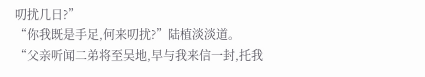叨扰几日?”
“你我既是手足,何来叨扰?”陆植淡淡道。
“父亲听闻二弟将至吴地,早与我来信一封,托我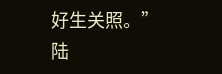好生关照。”
陆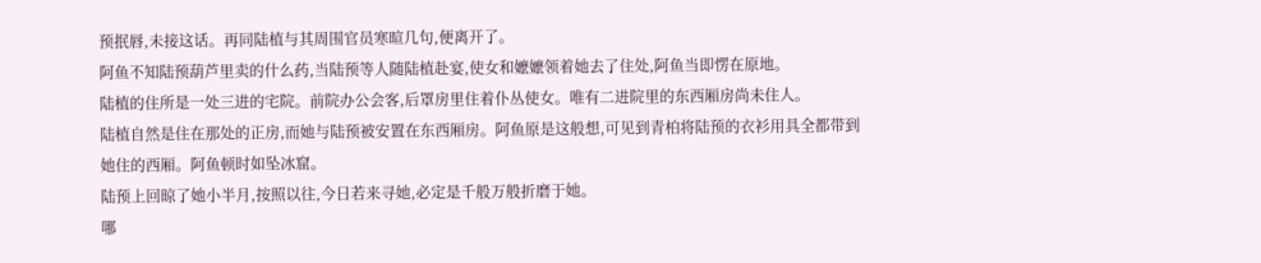预抿唇,未接这话。再同陆植与其周围官员寒暄几句,便离开了。
阿鱼不知陆预葫芦里卖的什么药,当陆预等人随陆植赴宴,使女和嬷嬷领着她去了住处,阿鱼当即愣在原地。
陆植的住所是一处三进的宅院。前院办公会客,后罩房里住着仆丛使女。唯有二进院里的东西厢房尚未住人。
陆植自然是住在那处的正房,而她与陆预被安置在东西厢房。阿鱼原是这般想,可见到青柏将陆预的衣衫用具全都带到她住的西厢。阿鱼顿时如坠冰窟。
陆预上回晾了她小半月,按照以往,今日若来寻她,必定是千般万般折磨于她。
哪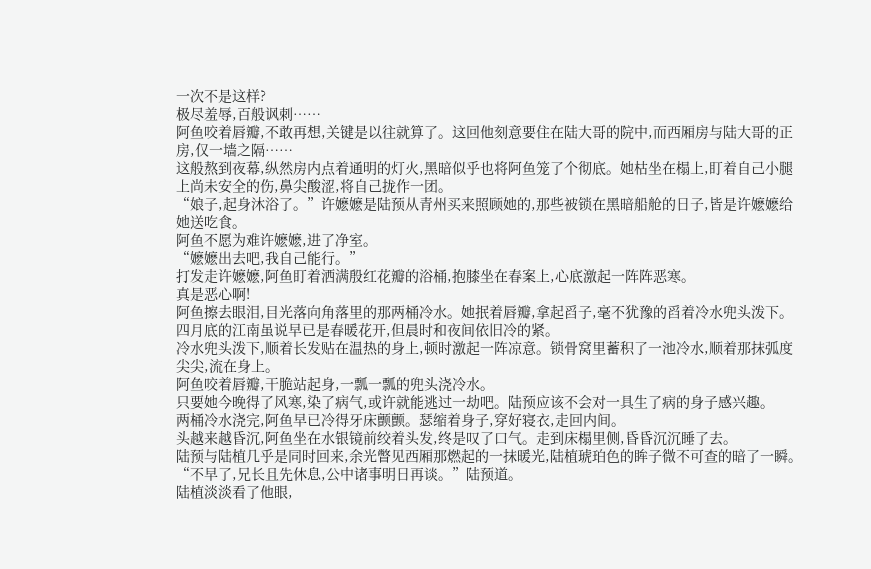一次不是这样?
极尽羞辱,百般讽刺……
阿鱼咬着唇瓣,不敢再想,关键是以往就算了。这回他刻意要住在陆大哥的院中,而西厢房与陆大哥的正房,仅一墙之隔……
这般熬到夜幕,纵然房内点着通明的灯火,黑暗似乎也将阿鱼笼了个彻底。她枯坐在榻上,盯着自己小腿上尚未安全的伤,鼻尖酸涩,将自己拢作一团。
“娘子,起身沐浴了。”许嬷嬷是陆预从青州买来照顾她的,那些被锁在黑暗船舱的日子,皆是许嬷嬷给她送吃食。
阿鱼不愿为难许嬷嬷,进了净室。
“嬷嬷出去吧,我自己能行。”
打发走许嬷嬷,阿鱼盯着洒满殷红花瓣的浴桶,抱膝坐在春案上,心底激起一阵阵恶寒。
真是恶心啊!
阿鱼擦去眼泪,目光落向角落里的那两桶冷水。她抿着唇瓣,拿起舀子,毫不犹豫的舀着冷水兜头泼下。
四月底的江南虽说早已是春暖花开,但晨时和夜间依旧冷的紧。
冷水兜头泼下,顺着长发贴在温热的身上,顿时激起一阵凉意。锁骨窝里蓄积了一池冷水,顺着那抹弧度尖尖,流在身上。
阿鱼咬着唇瓣,干脆站起身,一瓢一瓢的兜头浇冷水。
只要她今晚得了风寒,染了病气,或许就能逃过一劫吧。陆预应该不会对一具生了病的身子感兴趣。
两桶冷水浇完,阿鱼早已冷得牙床颤颤。瑟缩着身子,穿好寝衣,走回内间。
头越来越昏沉,阿鱼坐在水银镜前绞着头发,终是叹了口气。走到床榻里侧,昏昏沉沉睡了去。
陆预与陆植几乎是同时回来,余光瞥见西厢那燃起的一抹暖光,陆植琥珀色的眸子微不可查的暗了一瞬。
“不早了,兄长且先休息,公中诸事明日再谈。”陆预道。
陆植淡淡看了他眼,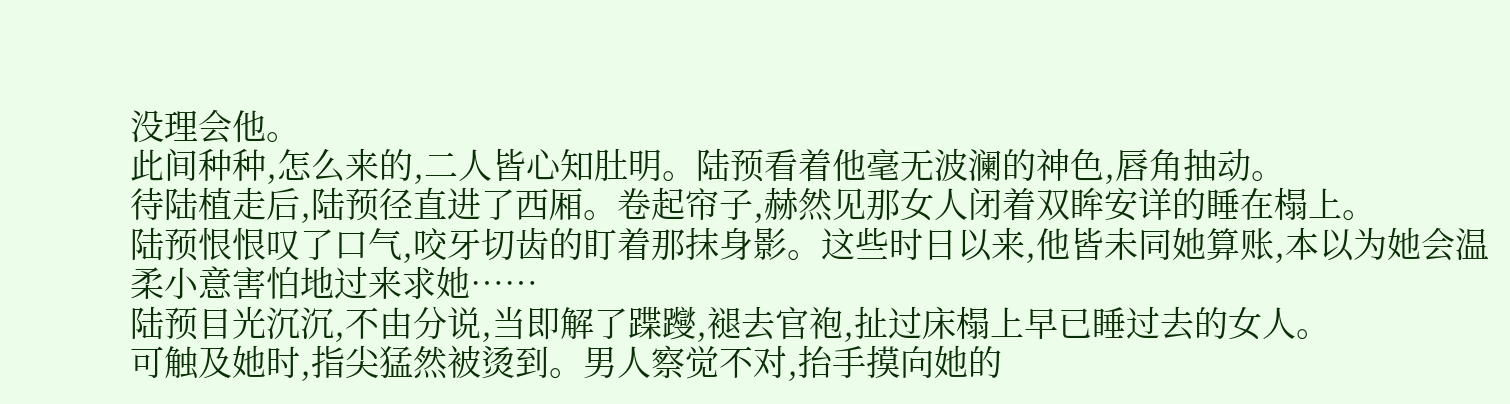没理会他。
此间种种,怎么来的,二人皆心知肚明。陆预看着他毫无波澜的神色,唇角抽动。
待陆植走后,陆预径直进了西厢。卷起帘子,赫然见那女人闭着双眸安详的睡在榻上。
陆预恨恨叹了口气,咬牙切齿的盯着那抹身影。这些时日以来,他皆未同她算账,本以为她会温柔小意害怕地过来求她……
陆预目光沉沉,不由分说,当即解了蹀躞,褪去官袍,扯过床榻上早已睡过去的女人。
可触及她时,指尖猛然被烫到。男人察觉不对,抬手摸向她的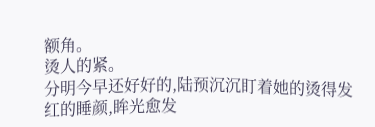额角。
烫人的紧。
分明今早还好好的,陆预沉沉盯着她的烫得发红的睡颜,眸光愈发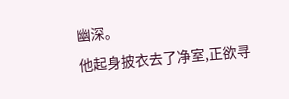幽深。
他起身披衣去了净室,正欲寻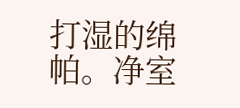打湿的绵帕。净室